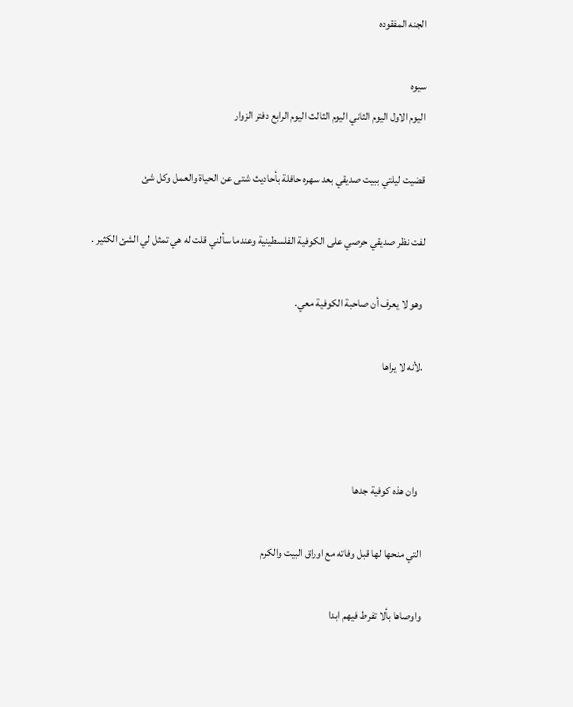الجنه المفقوده

سيوه
اليوم الاول اليوم الثاني اليوم الثالث اليوم الرابع دفتر الزوار

قضيت ليلتي ببيت صديقي بعد سهره حافلة بأحاديث شتى عن الحياة والعمل وكل شئ

لفت نظر صديقي حرصي على الكوفية الفلسطينية وعندما سألني قلت له هي تمثل لي الشئ الكثير .

 وهو لا يعرف أن صاحبة الكوفية معي.

.لأنه لا يراها



  وان هذه كوفية جدها

التي منحها لها قبل وفاته مع اوراق البيت والكرم

واوصاها بألا تفرط فيهم ابدا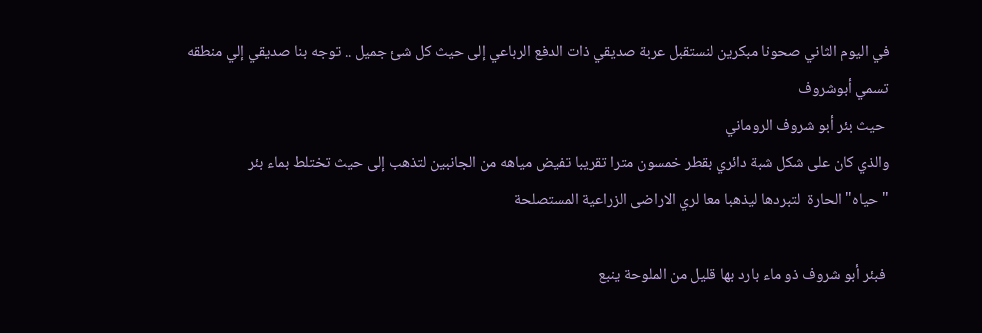في اليوم الثاني صحونا مبكرين لنستقبل عربة صديقي ذات الدفع الرباعي إلى حيث كل شئ جميل .. توجه بنا صديقي إلي منطقه تسمي أبوشروف
 حيث بئر أبو شروف الروماني
والذي كان على شكل شبة دائري بقطر خمسون مترا تقريبا تفيض مياهه من الجانبين لتذهب إلى حيث تختلط بماء بئر "حياه"الحارة  لتبردها ليذهبا معا لري الاراضى الزراعية المستصلحة

 فبئر أبو شروف ذو ماء بارد بها قليل من الملوحة ينبع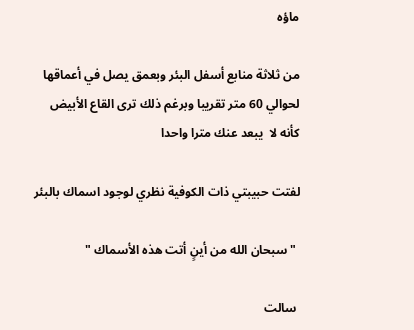ماؤه

من ثلاثة منابع أسفل البئر وبعمق يصل في أعماقها لحوالي 60 متر تقريبا وبرغم ذلك ترى القاع الأبيض كأنه لا  يبعد عنك مترا واحدا

لفتت حبيبتي ذات الكوفية نظري لوجود اسماك بالبئر

 "سبحان الله من أينٍ أتت هذه الأسماك "

 سالت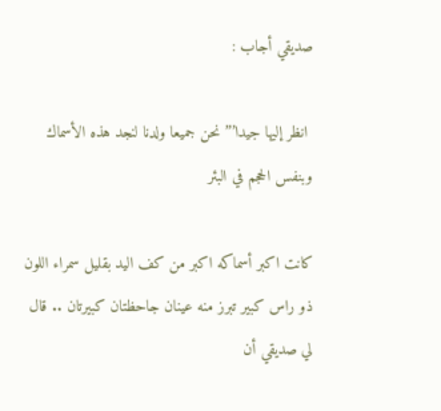صديقي أجاب :

 انظر إليها جيدا’’’ نحن جميعا ولدنا لنجد هذه الأسماك وبنفس الحجم في البئر

كانت اكبر أسماكه اكبر من كف اليد بقليل سمراء اللون ذو راس كبير تبرز منه عينان جاحظتان كبيرتان .. قال لي صديقي أن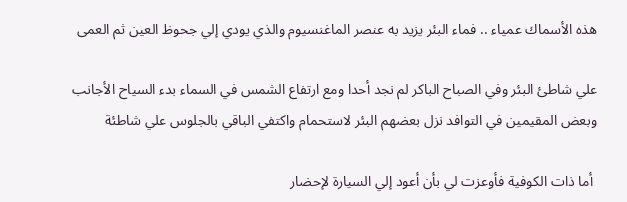هذه الأسماك عمياء .. فماء البئر يزيد به عنصر الماغنسيوم والذي يودي إلي جحوظ العين ثم العمى

علي شاطئ البئر وفي الصباح الباكر لم نجد أحدا ومع ارتفاع الشمس في السماء بدء السياح الأجانب وبعض المقيمين في التوافد نزل بعضهم البئر لاستحمام واكتفي الباقي بالجلوس علي شاطئة

 أما ذات الكوفية فأوعزت لي بأن أعود إلي السيارة لإحضار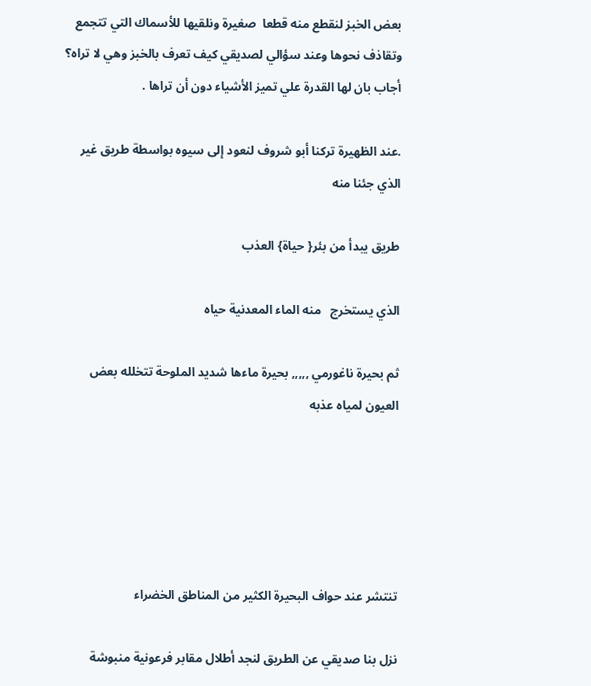بعض الخبز لنقطع منه قطعا  صغيرة ونلقيها للأسماك التي تتجمع وتقاذف نحوها وعند سؤالي لصديقي كيف تعرف بالخبز وهي لا تراه؟  أجاب بان لها القدرة علي تميز الأشياء دون أن تراها .

.عند الظهيرة تركنا أبو شروف لنعود إلى سيوه بواسطة طريق غير الذي جئنا منه

طريق يبدأ من بئر{ حياة} العذب

الذي يستخرج   منه الماء المعدنية حياه

ثم بحيرة ناغورمي ,,,,, بحيرة ماءها شديد الملوحة تتخلله بعض العيون لمياه عذبه





تنتشر عند حواف البحيرة الكثير من المناطق الخضراء

نزل بنا صديقي عن الطريق لنجد أطلال مقابر فرعونية منبوشة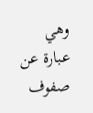وهي عبارة عن صفوف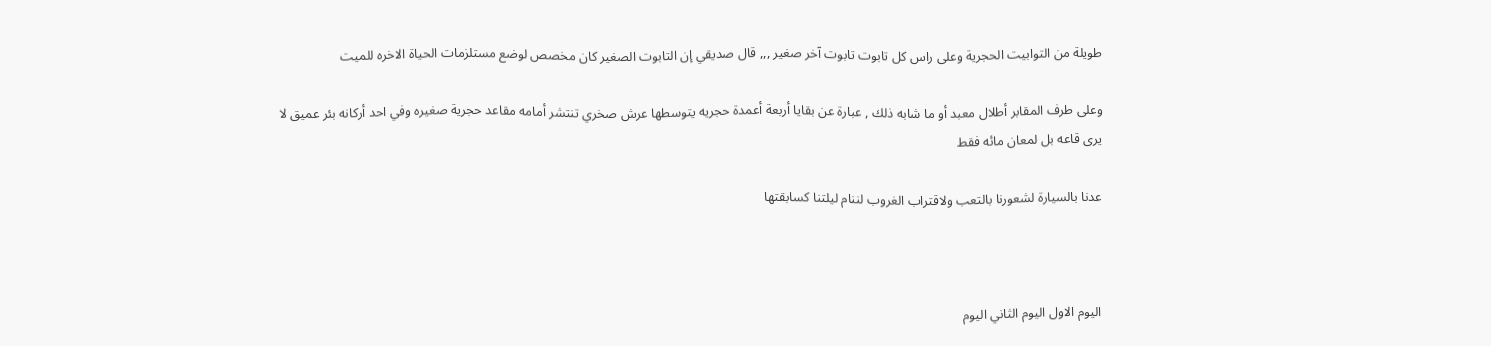طويلة من التوابيت الحجرية وعلى راس كل تابوت تابوت آخر صغير ,,, قال صديقي إن التابوت الصغير كان مخصص لوضع مستلزمات الحياة الاخره للميت

وعلى طرف المقابر أطلال معبد أو ما شابه ذلك , عبارة عن بقايا أربعة أعمدة حجريه يتوسطها عرش صخري تنتشر أمامه مقاعد حجرية صغيره وفي احد أركانه بئر عميق لا يرى قاعه بل لمعان مائه فقط

عدنا بالسيارة لشعورنا بالتعب ولاقتراب الغروب لننام ليلتنا كسابقتها



اليوم الاول اليوم الثاني اليوم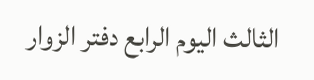الثالث اليوم الرابع دفتر الزوار